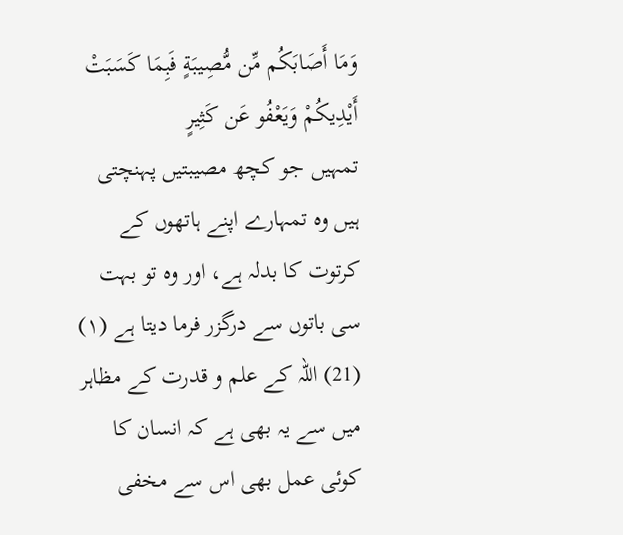وَمَا أَصَابَكُم مِّن مُّصِيبَةٍ فَبِمَا كَسَبَتْ أَيْدِيكُمْ وَيَعْفُو عَن كَثِيرٍ
تمہیں جو کچھ مصیبتیں پہنچتی ہیں وہ تمہارے اپنے ہاتھوں کے کرتوت کا بدلہ ہے، اور وہ تو بہت سی باتوں سے درگزر فرما دیتا ہے (١)
(21) اللہ کے علم و قدرت کے مظاہر میں سے یہ بھی ہے کہ انسان کا کوئی عمل بھی اس سے مخفی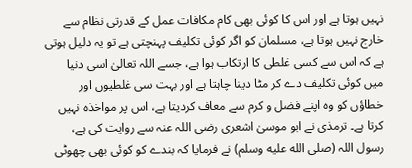نہیں ہوتا ہے اور اس کا کوئی بھی کام مکافات عمل کے قدرتی نظام سے خارج نہیں ہوتا ہے، مسلمان کو اگر کوئی تکلیف پہنچتی ہے تو یہ دلیل ہوتی ہے کہ اس سے کسی غلطی کا ارتکاب ہوا ہے، جسے اللہ تعالیٰ اسی دنیا میں کوئی تکلیف دے کر مٹا دینا چاہتا ہے اور بہت سی غلطیوں اور خطاؤں کو وہ اپنے فضل و کرم سے معاف کردیتا ہے، اس پر مواخذہ نہیں کرتا ہے۔ ترمذی نے ابو موسیٰ اشعری رضی اللہ عنہ سے روایت کی ہے، رسول اللہ (صلى الله عليه وسلم) نے فرمایا کہ بندے کو کوئی بھی چھوٹی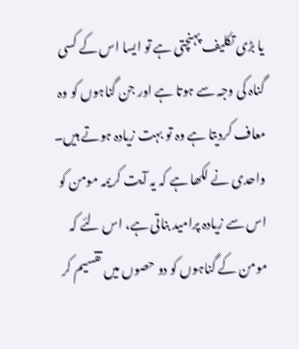یا بڑی تکلیف پہنچتی ہے تو ایسا اس کے کسی گناہ کی وجہ سے ہوتا ہے اور جن گناہوں کو وہ معاف کردیتا ہے وہ تو بہت زیادہ ہوتے ہیں۔ واحدی نے لکھا ہے کہ یہ آیت کریمہ مومن کو اس سے زیادہ پرامید بناتی ہے، اس لئے کہ مومن کے گناہوں کو دو حصوں میں تقسیم کر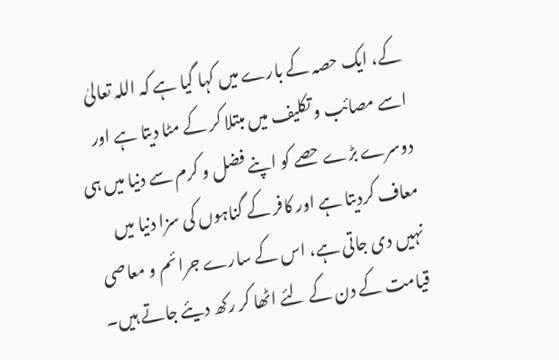کے، ایک حصہ کے بارے میں کہا گیا ہے کہ اللہ تعالیٰ اسے مصائب و تکلیف میں مبتلا کر کے مٹا دیتا ہے اور دوسرے بڑے حصے کو اپنے فضل و کرم سے دنیا میں ہی معاف کردیتا ہے اور کافر کے گناہوں کی سزا دنیا میں نہیں دی جاتی ہے، اس کے سارے جرائم و معاصی قیامت کے دن کے لئے اٹھا کر رکھ دیئے جاتے ہیں۔